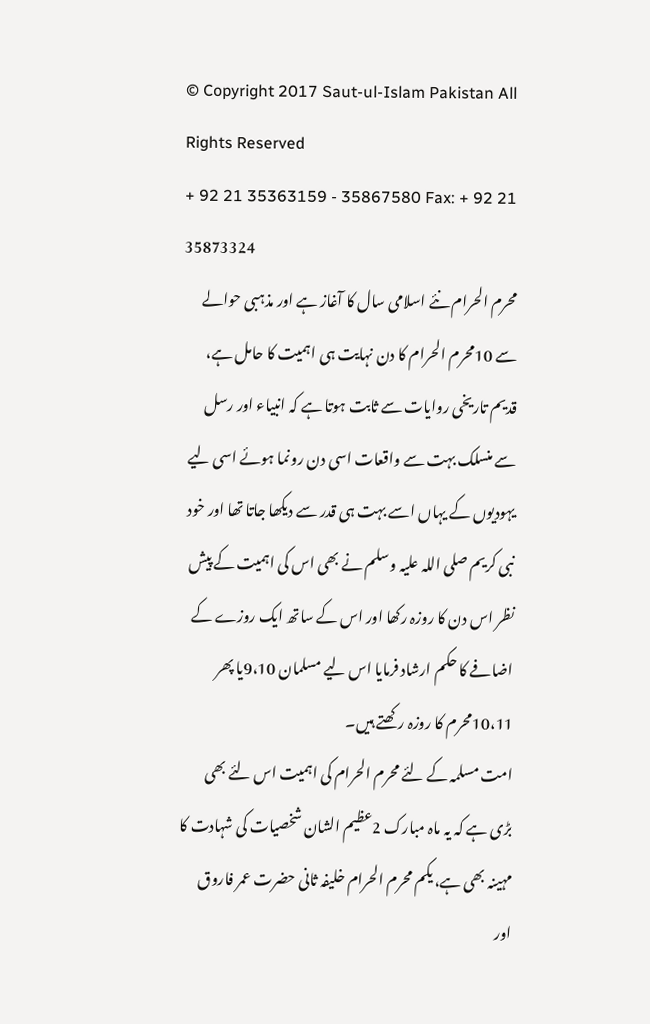© Copyright 2017 Saut-ul-Islam Pakistan All Rights Reserved
+ 92 21 35363159 - 35867580 Fax: + 92 21 35873324
محرم الحرام نئے اسلامی سال کا آغاز ہے اور مذہبی حوالے سے 10محرم الحرام کا دن نہایت ہی اہمیت کا حامل ہے، قدیم تاریخی روایات سے ثابت ہوتا ہے کہ انبیاء اور رسل سے منسلک بہت سے واقعات اسی دن رونما ہوئے اسی لیے یہودیوں کے یہاں اسے بہت ہی قدر سے دیکھا جاتا تھا اور خود نبی کریم صلی اللہ علیہ وسلم نے بھی اس کی اہمیت کے پیش نظر اس دن کا روزہ رکھا اور اس کے ساتھ ایک روزے کے اضافے کا حکم ارشاد فرمایا اس لیے مسلمان 9،10یا پھر 10،11محرم کا روزہ رکھتے ہیں۔
امت مسلمہ کے لئے محرم الحرام کی اہمیت اس لئے بھی بڑی ہے کہ یہ ماہ مبارک 2عظیم الشان شخصیات کی شہادت کا مہینہ بھی ہے، یکم محرم الحرام خلیفہ ثانی حضرت عمر فاروق اور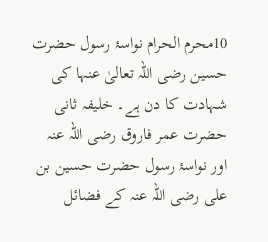10محرم الحرام نواسۂ رسول حضرت حسین رضی اللہ تعالیٰ عنہا کی شہادت کا دن ہے۔ خلیفہ ثانی حضرت عمر فاروق رضی اللہ عنہ اور نواسۂ رسول حضرت حسین بن علی رضی اللہ عنہ کے فضائل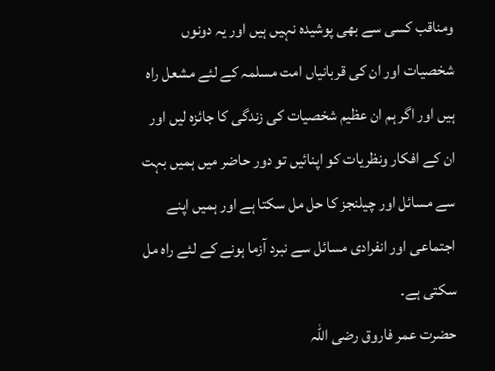ومناقب کسی سے بھی پوشیدہ نہیں ہیں اور یہ دونوں شخصیات اور ان کی قربانیاں امت مسلمہ کے لئے مشعل راہ ہیں اور اگر ہم ان عظیم شخصیات کی زندگی کا جائزہ لیں اور ان کے افکار ونظریات کو اپنائیں تو دور حاضر میں ہمیں بہت سے مسائل اور چیلنجز کا حل مل سکتا ہے اور ہمیں اپنے اجتماعی اور انفرادی مسائل سے نبرد آزما ہونے کے لئے راہ مل سکتی ہے۔
حضرت عمر فاروق رضی اللہ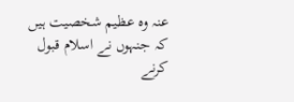عنہ وہ عظیم شخصیت ہیں کہ جنہوں نے اسلام قبول کرنے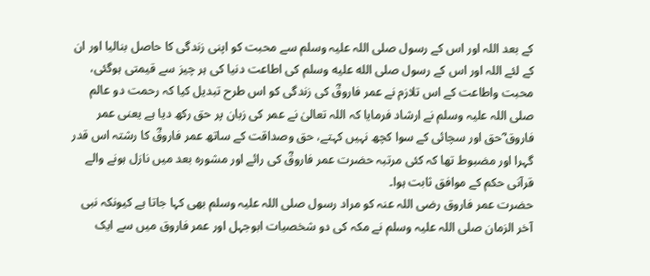کے بعد اللہ اور اس کے رسول صلی اللہ علیہ وسلم سے محبت کو اپنی زندگی کا حاصل بنالیا اور ان کے لئے اللہ اور اس کے رسول صلى الله عليه وسلم کی اطاعت دنیا کی ہر چیز سے قیمتی ہوگئی، محبت واطاعت کے اس تلازم نے عمر فاروقؓ کی زندگی کو اس طرح تبدیل کیا کہ رحمت دو عالم صلی اللہ علیہ وسلم نے ارشاد فرمایا کہ اللہ تعالیٰ نے عمر کی زبان پر حق رکھ دیا ہے یعنی عمر فاروق ؓحق اور سچائی کے سوا کچھ نہیں کہتے، حق وصداقت کے ساتھ عمر فاروقؓ کا رشتہ اس قدر گہرا اور مضبوط تھا کہ کئی مرتبہ حضرت عمر فاروقؓ کی رائے اور مشورہ بعد میں نازل ہونے والے قرآنی حکم کے موافق ثابت ہوا۔
حضرت عمر فاروق رضی اللہ عنہ کو مراد رسول صلی اللہ علیہ وسلم بھی کہا جاتا ہے کیونکہ نبی آخر الزمان صلی اللہ علیہ وسلم نے مکہ کی دو شخصیات ابوجہل اور عمر فاروق میں سے ایک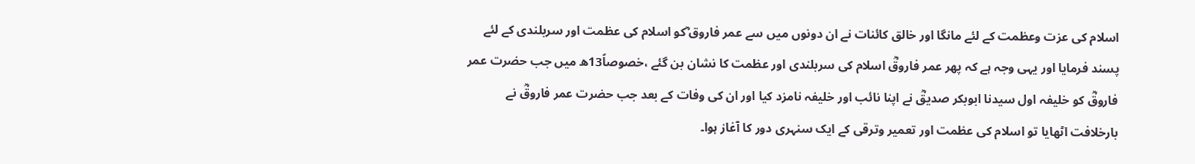اسلام کی عزت وعظمت کے لئے مانگا اور خالق کائنات نے ان دونوں میں سے عمر فاروق ؓکو اسلام کی عظمت اور سربلندی کے لئے پسند فرمایا اور یہی وجہ ہے کہ پھر عمر فاروقؓ اسلام کی سربلندی اور عظمت کا نشان بن گئے ،خصوصاً13ھ میں جب حضرت عمر فاروقؓ کو خلیفہ اول سیدنا ابوبکر صدیقؓ نے اپنا نائب اور خلیفہ نامزد کیا اور ان کی وفات کے بعد جب حضرت عمر فاروقؓ نے بارخلافت اٹھایا تو اسلام کی عظمت اور تعمیر وترقی کے ایک سنہری دور کا آغاز ہوا۔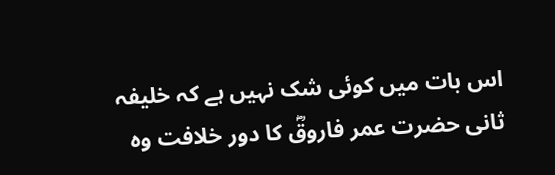اس بات میں کوئی شک نہیں ہے کہ خلیفہ ثانی حضرت عمر فاروقؓ کا دور خلافت وہ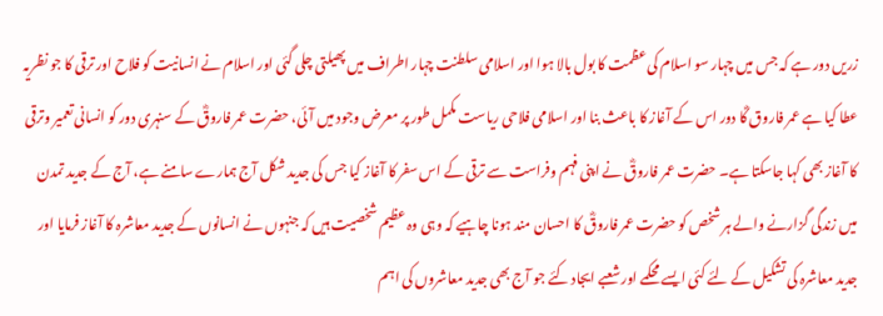زریں دور ہے کہ جس میں چہار سو اسلام کی عظمت کا بول بالا ہوا اور اسلامی سلطنت چہار اطراف میں پھیلتی چلی گئی اور اسلام نے انسانیت کو فلاح اور ترقی کا جو نظریہ عطا کیا ہے عمر فاروق ؓکا دور اس کے آغاز کا باعث بنا اور اسلامی فلاحی ریاست مکمل طور پر معرض وجود میں آئی، حضرت عمر فاروقؓ کے سنہری دور کو انسانی تعمیر وترقی کا آغاز بھی کہا جاسکتا ہے۔ حضرت عمر فاروقؓ نے اپنی فہم وفراست سے ترقی کے اس سفر کا آغاز کیا جس کی جدید شکل آج ہمارے سامنے ہے، آج کے جدید تمدن میں زندگی گزارنے والے ہر شخص کو حضرت عمر فاروقؓ کا احسان مند ہونا چاہیے کہ وہی وہ عظیم شخصیت ہیں کہ جنہوں نے انسانوں کے جدید معاشرہ کا آغاز فرمایا اور جدید معاشرہ کی تشکیل کے لئے کئی ایسے محکمے اور شعبے ایجاد کئے جو آج بھی جدید معاشروں کی اہم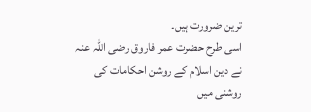ترین ضرورت ہیں۔
اسی طرح حضرت عمر فاروق رضی اللہ عنہ نے دین اسلام کے روشن احکامات کی روشنی میں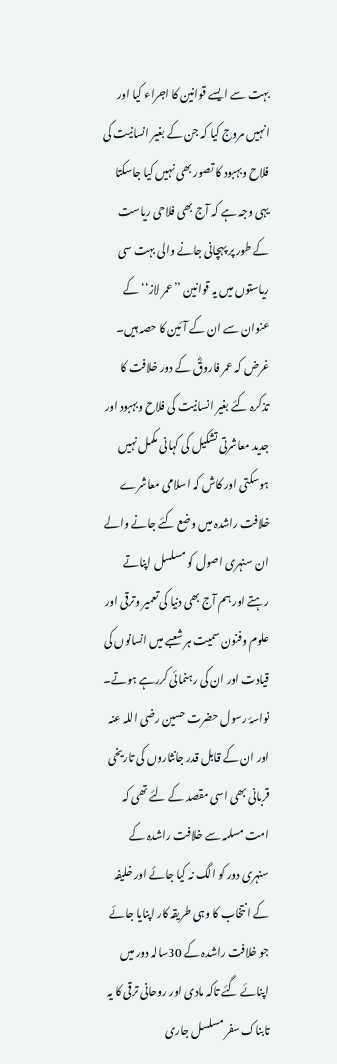بہت سے ایسے قوانین کا اجراء کیا اور انہیں مروج کیا کہ جن کے بغیر انسانیت کی فلاح وبہبود کا تصور بھی نہیں کیا جاسکتا یہی وجہ ہے کہ آج بھی فلاحی ریاست کے طور پر پہچانی جانے والی بہت سی ریاستوں میں یہ قوانین ’’عمر لاز‘‘ کے عنوان سے ان کے آئین کا حصہ ہیں۔
غرض کہ عمر فاروقؓ کے دور خلافت کا تذکرہ کئے بغیر انسانیت کی فلاح وبہبود اور جدید معاشرتی تشکیل کی کہانی مکمل نہیں ہوسکتی اور کاش کہ اسلامی معاشرے خلافت راشدہ میں وضع کئے جانے والے ان سنہری اصول کو مسلسل اپناتے رہتے اور ہم آج بھی دنیا کی تعمیر وترقی اور علوم وفنون سمیت ہر شعبے میں انسانوں کی قیادت اور ان کی رہنمائی کررہے ہوتے۔
نواسۂ رسول حضرت حسین رضی اللہ عنہ اور ان کے قابل قدر جانثاروں کی تاریخی قربانی بھی اسی مقصد کے لئے تھی کہ امت مسلمہ سے خلافت راشدہ کے سنہری دور کو الگ نہ کیا جائے اور خلیفہ کے انتخاب کا وہی طریقہ کار اپنایا جائے جو خلافت راشدہ کے 30سالہ دور میں اپنائے گئے تاکہ مادی اور روحانی ترقی کا یہ تابناک سفر مسلسل جاری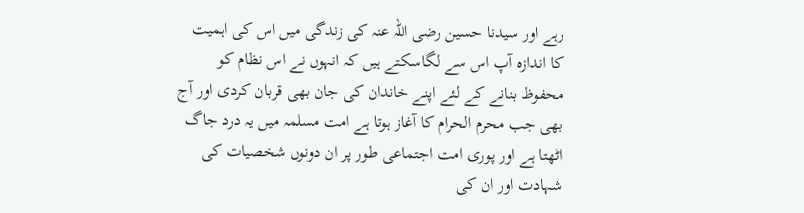رہے اور سیدنا حسین رضی اللہ عنہ کی زندگی میں اس کی اہمیت کا اندازہ آپ اس سے لگاسکتے ہیں کہ انہوں نے اس نظام کو محفوظ بنانے کے لئے اپنے خاندان کی جان بھی قربان کردی اور آج بھی جب محرم الحرام کا آغاز ہوتا ہے امت مسلمہ میں یہ درد جاگ اٹھتا ہے اور پوری امت اجتماعی طور پر ان دونوں شخصیات کی شہادت اور ان کی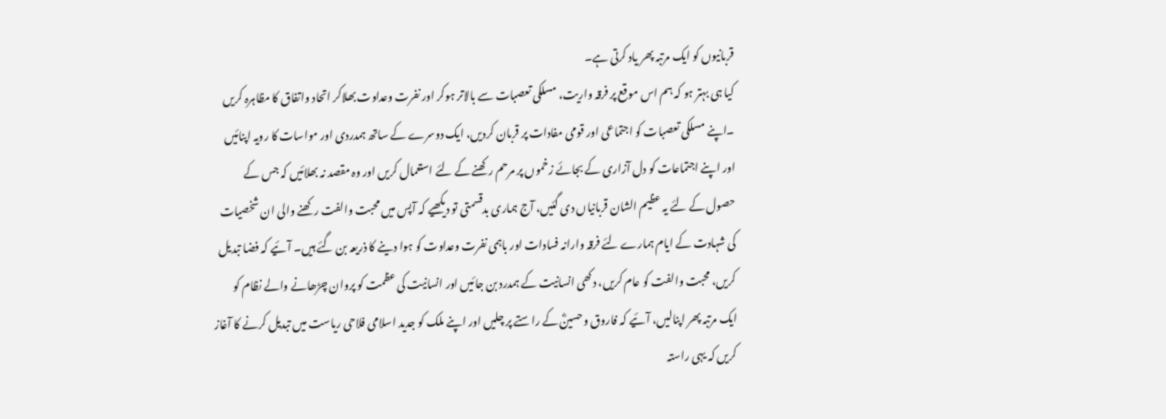قربانیوں کو ایک مرتبہ پھر یاد کرتی ہے۔
کیا ہی بہتر ہو کہ ہم اس موقع پر فرقہ واریت، مسلکی تعصبات سے بالاتر ہوکر اور نفرت وعداوت بھلاکر اتحاد واتفاق کا مظاہرہ کریں ۔اپنے مسلکی تعصبات کو اجتماعی اور قومی مفادات پر قربان کردیں، ایک دوسرے کے ساتھ ہمدردی اور مواسات کا رویہ اپنائیں اور اپنے اجتماعات کو دل آزاری کے بجائے زخموں پر مرحم رکھنے کے لئے استعمال کریں اور وہ مقصد نہ بھلائیں کہ جس کے حصول کے لئے یہ عظیم الشان قربانیاں دی گئیں، آج ہماری بدقسمتی تو دیکھیے کہ آپس میں محبت والفت رکھنے والی ان شخصیات کی شہادت کے ایام ہمارے لئے فرقہ وارانہ فسادات اور باہمی نفرت وعداوت کو ہوا دینے کا ذریعہ بن گئے ہیں۔ آئیے کہ فضا تبدیل کریں، محبت والفت کو عام کریں، دکھی انسانیت کے ہمدرد بن جائیں اور انسانیت کی عظمت کو پروان چڑھانے والے نظام کو ایک مرتبہ پھر اپنالیں، آئیے کہ فاروق وحسینؓ کے راستے پر چلیں اور اپنے ملک کو جدید اسلامی فلاحی ریاست میں تبدیل کرنے کا آغاز کریں کہ یہی راستہ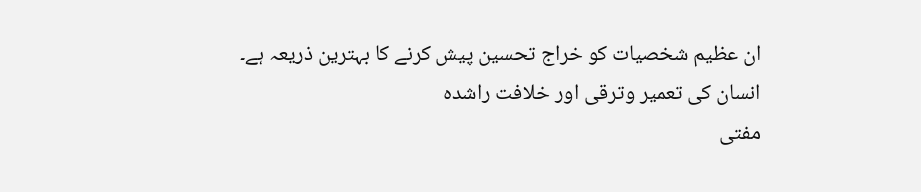ان عظیم شخصیات کو خراج تحسین پیش کرنے کا بہترین ذریعہ ہے۔
انسان کی تعمیر وترقی اور خلافت راشدہ
مفتی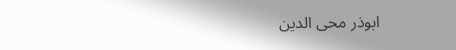ابوذر محی الدین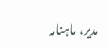مدیر، ماہنامہ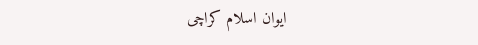ایوان اسلام کراچی